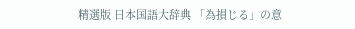精選版 日本国語大辞典 「為損じる」の意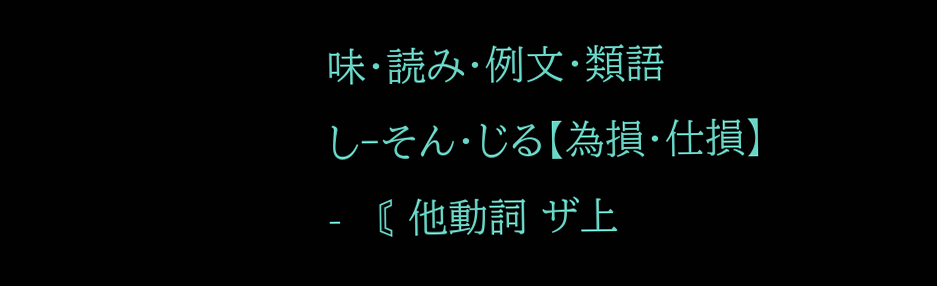味・読み・例文・類語
し‐そん・じる【為損・仕損】
- 〘 他動詞 ザ上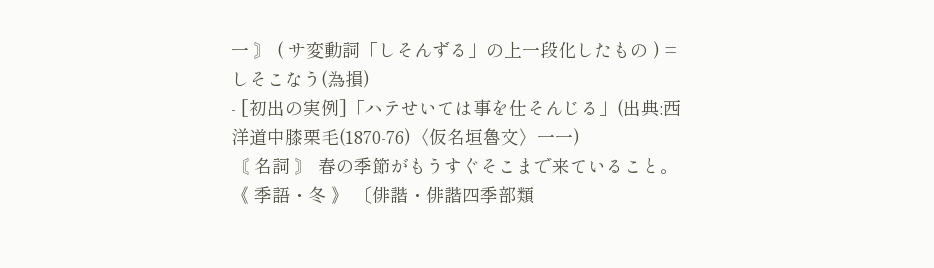一 〙 ( サ変動詞「しそんずる」の上一段化したもの ) =しそこなう(為損)
- [初出の実例]「ハテせいては事を仕そんじる」(出典:西洋道中膝栗毛(1870‐76)〈仮名垣魯文〉一一)
〘 名詞 〙 春の季節がもうすぐそこまで来ていること。《 季語・冬 》 〔俳諧・俳諧四季部類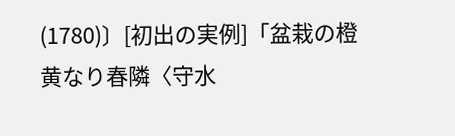(1780)〕[初出の実例]「盆栽の橙黄なり春隣〈守水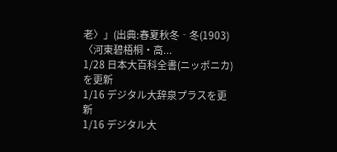老〉」(出典:春夏秋冬‐冬(1903)〈河東碧梧桐・高...
1/28 日本大百科全書(ニッポニカ)を更新
1/16 デジタル大辞泉プラスを更新
1/16 デジタル大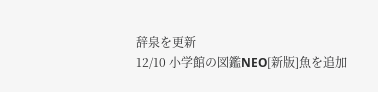辞泉を更新
12/10 小学館の図鑑NEO[新版]魚を追加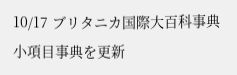10/17 ブリタニカ国際大百科事典 小項目事典を更新